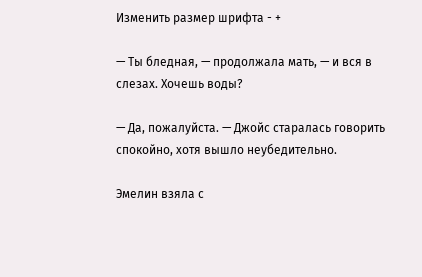Изменить размер шрифта - +

— Ты бледная, — продолжала мать, — и вся в слезах. Хочешь воды?

— Да, пожалуйста. — Джойс старалась говорить спокойно, хотя вышло неубедительно.

Эмелин взяла с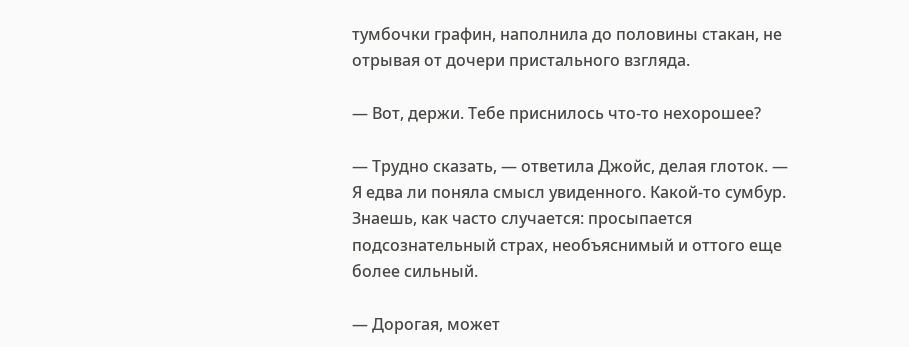тумбочки графин, наполнила до половины стакан, не отрывая от дочери пристального взгляда.

— Вот, держи. Тебе приснилось что-то нехорошее?

— Трудно сказать, — ответила Джойс, делая глоток. — Я едва ли поняла смысл увиденного. Какой-то сумбур. Знаешь, как часто случается: просыпается подсознательный страх, необъяснимый и оттого еще более сильный.

— Дорогая, может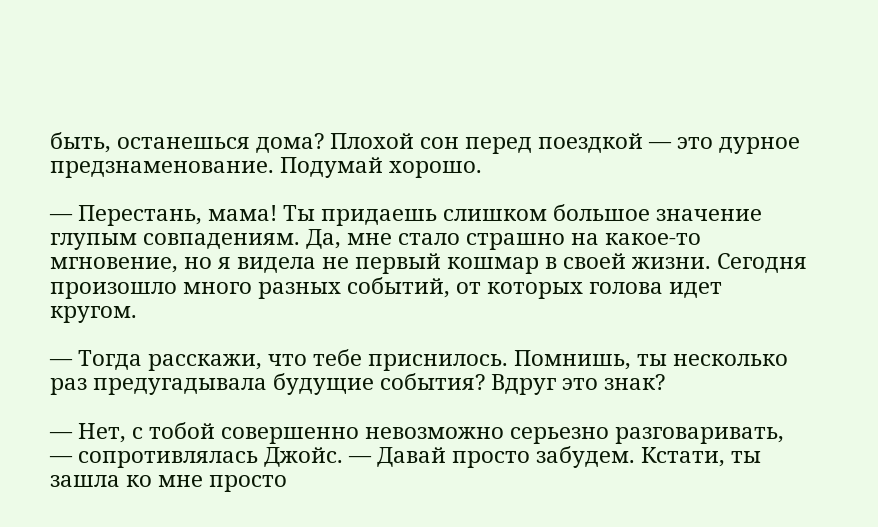быть, останешься дома? Плохой сон перед поездкой — это дурное предзнаменование. Подумай хорошо.

— Перестань, мама! Ты придаешь слишком большое значение глупым совпадениям. Да, мне стало страшно на какое-то мгновение, но я видела не первый кошмар в своей жизни. Сегодня произошло много разных событий, от которых голова идет кругом.

— Тогда расскажи, что тебе приснилось. Помнишь, ты несколько раз предугадывала будущие события? Вдруг это знак?

— Нет, с тобой совершенно невозможно серьезно разговаривать, — сопротивлялась Джойс. — Давай просто забудем. Кстати, ты зашла ко мне просто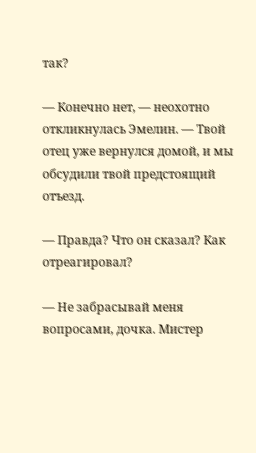так?

— Конечно нет, — неохотно откликнулась Эмелин. — Твой отец уже вернулся домой, и мы обсудили твой предстоящий отъезд.

— Правда? Что он сказал? Как отреагировал?

— Не забрасывай меня вопросами, дочка. Мистер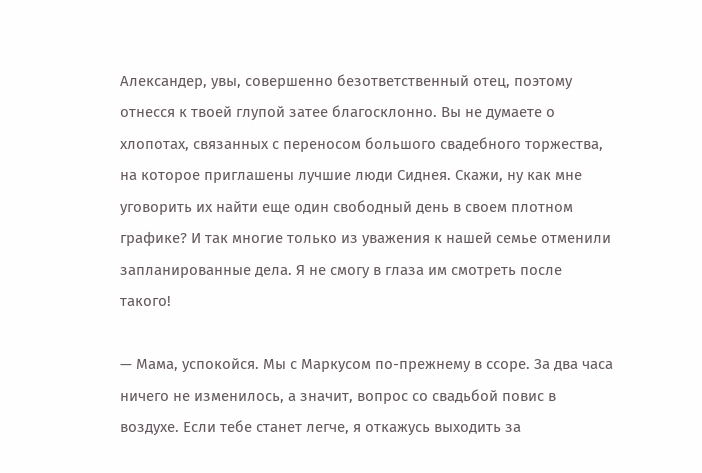Александер, увы, совершенно безответственный отец, поэтому отнесся к твоей глупой затее благосклонно. Вы не думаете о хлопотах, связанных с переносом большого свадебного торжества, на которое приглашены лучшие люди Сиднея. Скажи, ну как мне уговорить их найти еще один свободный день в своем плотном графике? И так многие только из уважения к нашей семье отменили запланированные дела. Я не смогу в глаза им смотреть после такого!

— Мама, успокойся. Мы с Маркусом по-прежнему в ссоре. За два часа ничего не изменилось, а значит, вопрос со свадьбой повис в воздухе. Если тебе станет легче, я откажусь выходить за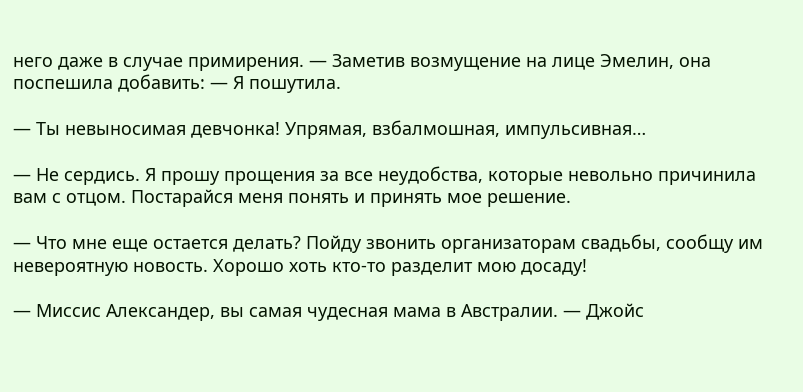него даже в случае примирения. — Заметив возмущение на лице Эмелин, она поспешила добавить: — Я пошутила.

— Ты невыносимая девчонка! Упрямая, взбалмошная, импульсивная…

— Не сердись. Я прошу прощения за все неудобства, которые невольно причинила вам с отцом. Постарайся меня понять и принять мое решение.

— Что мне еще остается делать? Пойду звонить организаторам свадьбы, сообщу им невероятную новость. Хорошо хоть кто-то разделит мою досаду!

— Миссис Александер, вы самая чудесная мама в Австралии. — Джойс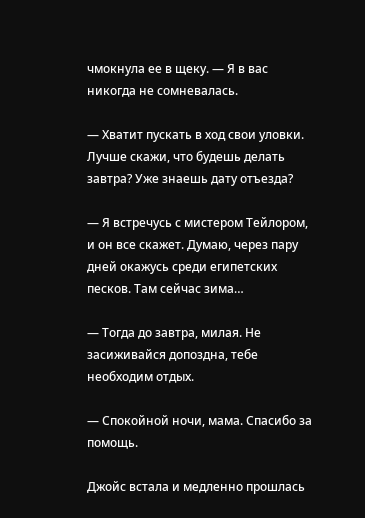чмокнула ее в щеку. — Я в вас никогда не сомневалась.

— Хватит пускать в ход свои уловки. Лучше скажи, что будешь делать завтра? Уже знаешь дату отъезда?

— Я встречусь с мистером Тейлором, и он все скажет. Думаю, через пару дней окажусь среди египетских песков. Там сейчас зима…

— Тогда до завтра, милая. Не засиживайся допоздна, тебе необходим отдых.

— Спокойной ночи, мама. Спасибо за помощь.

Джойс встала и медленно прошлась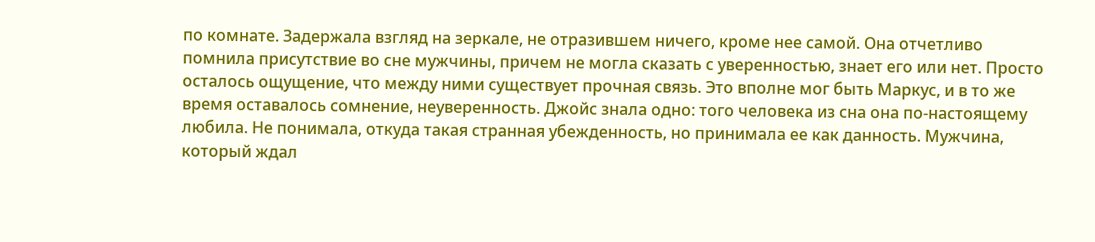по комнате. Задержала взгляд на зеркале, не отразившем ничего, кроме нее самой. Она отчетливо помнила присутствие во сне мужчины, причем не могла сказать с уверенностью, знает его или нет. Просто осталось ощущение, что между ними существует прочная связь. Это вполне мог быть Маркус, и в то же время оставалось сомнение, неуверенность. Джойс знала одно: того человека из сна она по-настоящему любила. Не понимала, откуда такая странная убежденность, но принимала ее как данность. Мужчина, который ждал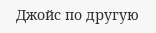Джойс по другую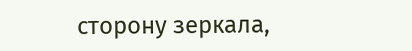сторону зеркала,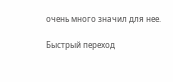очень много значил для нее.

Быстрый переход